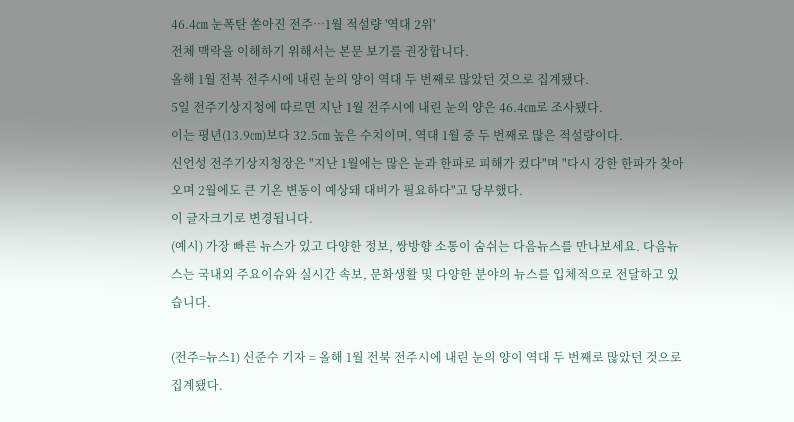46.4㎝ 눈폭탄 쏟아진 전주…1월 적설량 '역대 2위'
전체 맥락을 이해하기 위해서는 본문 보기를 권장합니다.
올해 1월 전북 전주시에 내린 눈의 양이 역대 두 번째로 많았던 것으로 집계됐다.
5일 전주기상지청에 따르면 지난 1월 전주시에 내린 눈의 양은 46.4㎝로 조사됐다.
이는 평년(13.9㎝)보다 32.5㎝ 높은 수치이며, 역대 1월 중 두 번째로 많은 적설량이다.
신언성 전주기상지청장은 "지난 1월에는 많은 눈과 한파로 피해가 컸다"며 "다시 강한 한파가 찾아오며 2월에도 큰 기온 변동이 예상돼 대비가 필요하다"고 당부했다.
이 글자크기로 변경됩니다.
(예시) 가장 빠른 뉴스가 있고 다양한 정보, 쌍방향 소통이 숨쉬는 다음뉴스를 만나보세요. 다음뉴스는 국내외 주요이슈와 실시간 속보, 문화생활 및 다양한 분야의 뉴스를 입체적으로 전달하고 있습니다.

(전주=뉴스1) 신준수 기자 = 올해 1월 전북 전주시에 내린 눈의 양이 역대 두 번째로 많았던 것으로 집계됐다.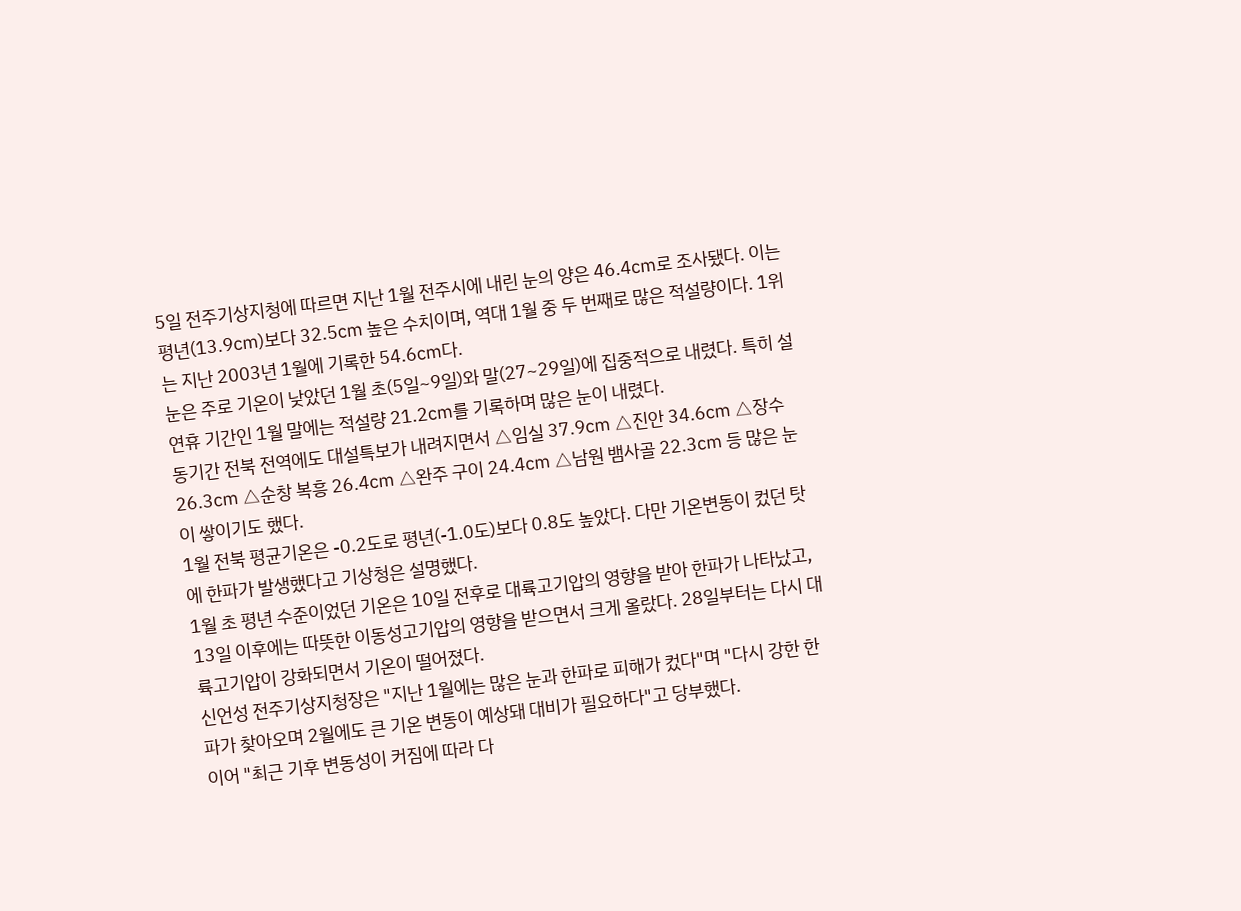5일 전주기상지청에 따르면 지난 1월 전주시에 내린 눈의 양은 46.4㎝로 조사됐다. 이는 평년(13.9㎝)보다 32.5㎝ 높은 수치이며, 역대 1월 중 두 번째로 많은 적설량이다. 1위는 지난 2003년 1월에 기록한 54.6㎝다.
눈은 주로 기온이 낮았던 1월 초(5일~9일)와 말(27~29일)에 집중적으로 내렸다. 특히 설 연휴 기간인 1월 말에는 적설량 21.2㎝를 기록하며 많은 눈이 내렸다.
동기간 전북 전역에도 대설특보가 내려지면서 △임실 37.9㎝ △진안 34.6㎝ △장수 26.3㎝ △순창 복흥 26.4㎝ △완주 구이 24.4㎝ △남원 뱀사골 22.3㎝ 등 많은 눈이 쌓이기도 했다.
1월 전북 평균기온은 -0.2도로 평년(-1.0도)보다 0.8도 높았다. 다만 기온변동이 컸던 탓에 한파가 발생했다고 기상청은 설명했다.
1월 초 평년 수준이었던 기온은 10일 전후로 대륙고기압의 영향을 받아 한파가 나타났고, 13일 이후에는 따뜻한 이동성고기압의 영향을 받으면서 크게 올랐다. 28일부터는 다시 대륙고기압이 강화되면서 기온이 떨어졌다.
신언성 전주기상지청장은 "지난 1월에는 많은 눈과 한파로 피해가 컸다"며 "다시 강한 한파가 찾아오며 2월에도 큰 기온 변동이 예상돼 대비가 필요하다"고 당부했다.
이어 "최근 기후 변동성이 커짐에 따라 다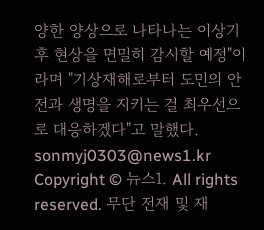양한 양상으로 나타나는 이상기후 현상을 면밀히 감시할 예정"이라며 "기상재해로부터 도민의 안전과 생명을 지키는 걸 최우선으로 대응하겠다"고 말했다.
sonmyj0303@news1.kr
Copyright © 뉴스1. All rights reserved. 무단 전재 및 재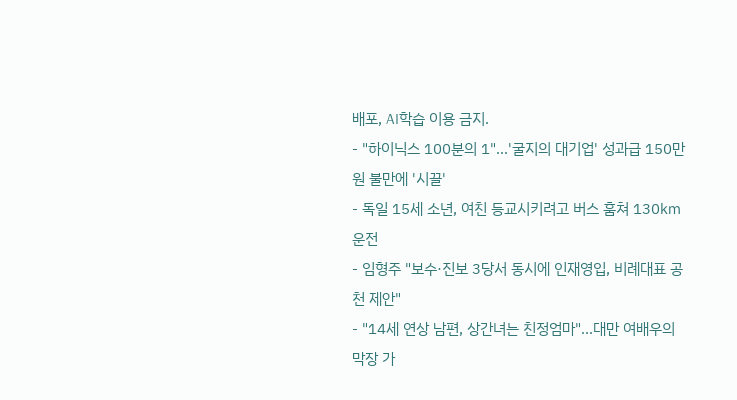배포, AI학습 이용 금지.
- "하이닉스 100분의 1"…'굴지의 대기업' 성과급 150만원 불만에 '시끌'
- 독일 15세 소년, 여친 등교시키려고 버스 훔쳐 130㎞ 운전
- 임형주 "보수·진보 3당서 동시에 인재영입, 비례대표 공천 제안"
- "14세 연상 남편, 상간녀는 친정엄마"…대만 여배우의 막장 가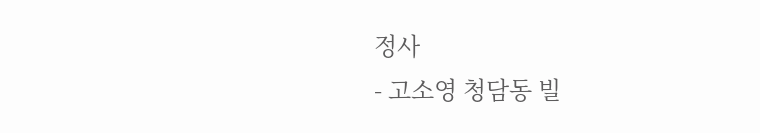정사
- 고소영 청담동 빌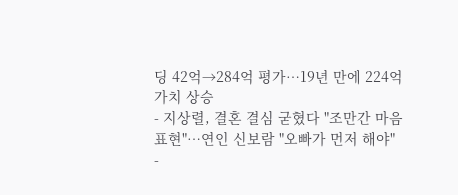딩 42억→284억 평가…19년 만에 224억 가치 상승
- 지상렬, 결혼 결심 굳혔다 "조만간 마음 표현"…연인 신보람 "오빠가 먼저 해야"
-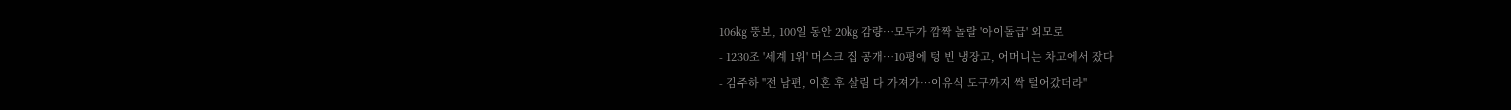106㎏ 뚱보, 100일 동안 20㎏ 감량…모두가 깜짝 놀랄 '아이돌급' 외모로
- 1230조 '세계 1위' 머스크 집 공개…10평에 텅 빈 냉장고, 어머니는 차고에서 잤다
- 김주하 "전 남편, 이혼 후 살림 다 가져가…이유식 도구까지 싹 털어갔더라"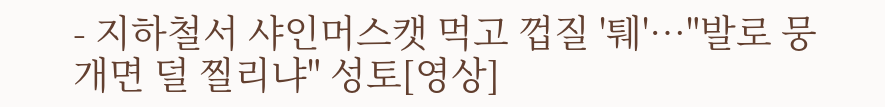- 지하철서 샤인머스캣 먹고 껍질 '퉤'…"발로 뭉개면 덜 찔리냐" 성토[영상]